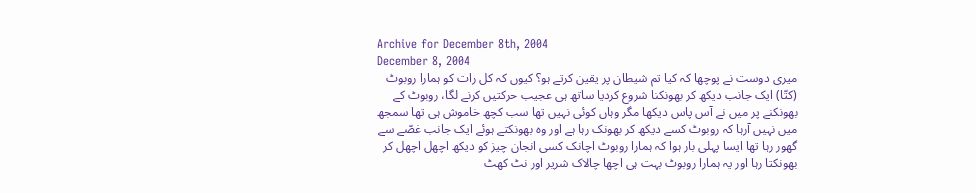Archive for December 8th, 2004
December 8, 2004
میری دوست نے پوچھا کہ کیا تم شیطان پر یقین کرتے ہو؟ کیوں کہ کل رات کو ہمارا روبوٹ (کتّا) ایک جانب دیکھ کر بھونکنا شروع کردیا ساتھ ہی عجیب حرکتیں کرنے لگا، روبوٹ کے بھونکنے پر میں نے آس پاس دیکھا مگر وہاں کوئی نہیں تھا سب کچھ خاموش ہی تھا سمجھ میں نہیں آرہا کہ روبوٹ کسے دیکھ کر بھونک رہا ہے اور وہ بھونکتے ہوئے ایک جانب غصّے سے گھور رہا تھا ایسا پہلی بار ہوا کہ ہمارا روبوٹ اچانک کسی انجان چیز کو دیکھ اچھل اچھل کر بھونکتا رہا اور یہ ہمارا روبوٹ بہت ہی اچھا چالاک شریر اور نٹ کھٹ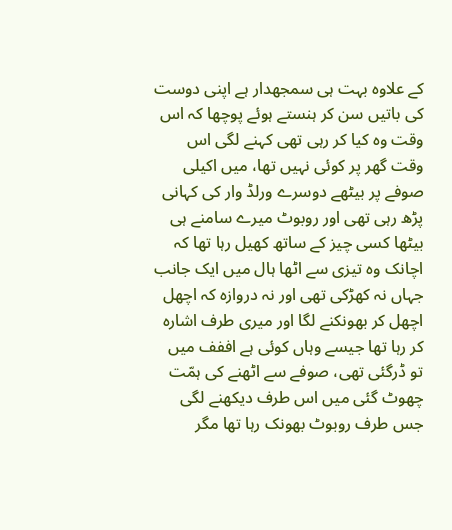کے علاوہ بہت ہی سمجھدار ہے اپنی دوست کی باتیں سن کر ہنستے ہوئے پوچھا کہ اس وقت وہ کیا کر رہی تھی کہنے لگی اس وقت گھر پر کوئی نہیں تھا، میں اکیلی صوفے پر بیٹھے دوسرے ورلڈ وار کی کہانی پڑھ رہی تھی اور روبوٹ میرے سامنے ہی بیٹھا کسی چیز کے ساتھ کھیل رہا تھا کہ اچانک وہ تیزی سے اٹھا ہال میں ایک جانب جہاں نہ کھڑکی تھی اور نہ دروازہ کہ اچھل اچھل کر بھونکنے لگا اور میری طرف اشارہ کر رہا تھا جیسے وہاں کوئی ہے اففف میں تو ڈرگئی تھی، صوفے سے اٹھنے کی ہمّت چھوٹ گئی میں اس طرف دیکھنے لگی جس طرف روبوٹ بھونک رہا تھا مگر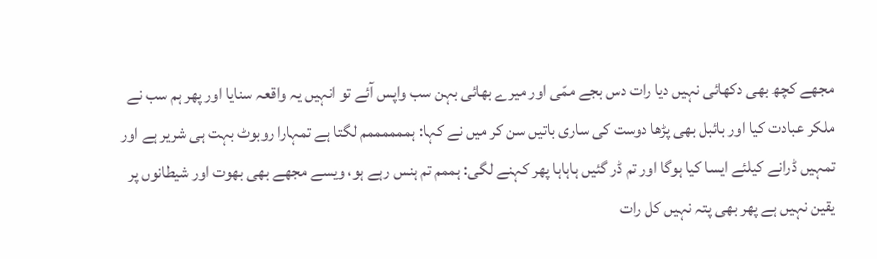مجھے کچھ بھی دکھائی نہیں دیا رات دس بجے ممّی اور میرے بھائی بہن سب واپس آئے تو انہیں یہ واقعہ سنایا اور پھر ہم سب نے ملکر عبادت کیا اور بائبل بھی پڑھا دوست کی ساری باتیں سن کر میں نے کہا: ہممممممم لگتا ہے تمہارا روبوٹ بہت ہی شریر ہے اور تمہیں ڈرانے کیلئے ایسا کیا ہوگا اور تم ڈر گئیں ہاہاہا پھر کہنے لگی: ہممم تم ہنس رہے ہو، ویسے مجھے بھی بھوت اور شیطانوں پر یقین نہیں ہے پھر بھی پتہ نہیں کل رات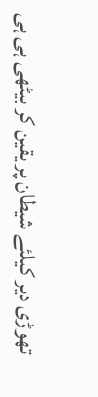تھوڑی دیر کیلئے شیطان پر یقین کر بیٹھی ہی ہی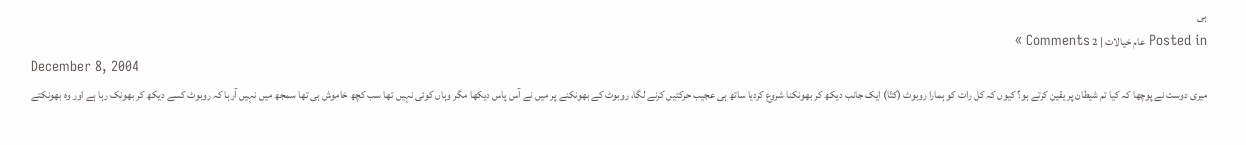ہی
Posted in عام خیالات | 2 Comments »
December 8, 2004
میری دوست نے پوچھا کہ کیا تم شیطان پر یقین کرتے ہو؟ کیوں کہ کل رات کو ہمارا روبوٹ (کتّا) ایک جانب دیکھ کر بھونکنا شروع کردیا ساتھ ہی عجیب حرکتیں کرنے لگا، روبوٹ کے بھونکنے پر میں نے آس پاس دیکھا مگر وہاں کوئی نہیں تھا سب کچھ خاموش ہی تھا سمجھ میں نہیں آرہا کہ روبوٹ کسے دیکھ کر بھونک رہا ہے اور وہ بھونکتے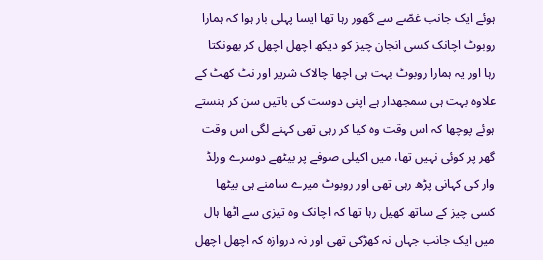ہوئے ایک جانب غصّے سے گھور رہا تھا ایسا پہلی بار ہوا کہ ہمارا روبوٹ اچانک کسی انجان چیز کو دیکھ اچھل اچھل کر بھونکتا رہا اور یہ ہمارا روبوٹ بہت ہی اچھا چالاک شریر اور نٹ کھٹ کے علاوہ بہت ہی سمجھدار ہے اپنی دوست کی باتیں سن کر ہنستے ہوئے پوچھا کہ اس وقت وہ کیا کر رہی تھی کہنے لگی اس وقت گھر پر کوئی نہیں تھا، میں اکیلی صوفے پر بیٹھے دوسرے ورلڈ وار کی کہانی پڑھ رہی تھی اور روبوٹ میرے سامنے ہی بیٹھا کسی چیز کے ساتھ کھیل رہا تھا کہ اچانک وہ تیزی سے اٹھا ہال میں ایک جانب جہاں نہ کھڑکی تھی اور نہ دروازہ کہ اچھل اچھل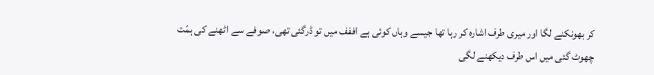کر بھونکنے لگا اور میری طرف اشارہ کر رہا تھا جیسے وہاں کوئی ہے اففف میں تو ڈرگئی تھی، صوفے سے اٹھنے کی ہمّت چھوٹ گئی میں اس طرف دیکھنے لگی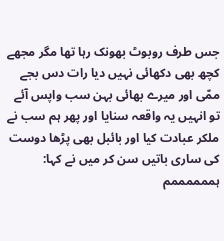جس طرف روبوٹ بھونک رہا تھا مگر مجھے کچھ بھی دکھائی نہیں دیا رات دس بجے ممّی اور میرے بھائی بہن سب واپس آئے تو انہیں یہ واقعہ سنایا اور پھر ہم سب نے ملکر عبادت کیا اور بائبل بھی پڑھا دوست کی ساری باتیں سن کر میں نے کہا: ہممممممم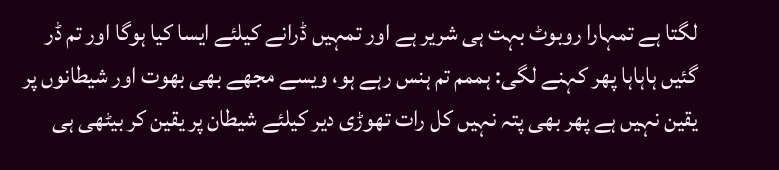لگتا ہے تمہارا روبوٹ بہت ہی شریر ہے اور تمہیں ڈرانے کیلئے ایسا کیا ہوگا اور تم ڈر گئیں ہاہاہا پھر کہنے لگی: ہممم تم ہنس رہے ہو، ویسے مجھے بھی بھوت اور شیطانوں پر یقین نہیں ہے پھر بھی پتہ نہیں کل رات تھوڑی دیر کیلئے شیطان پر یقین کر بیٹھی ہی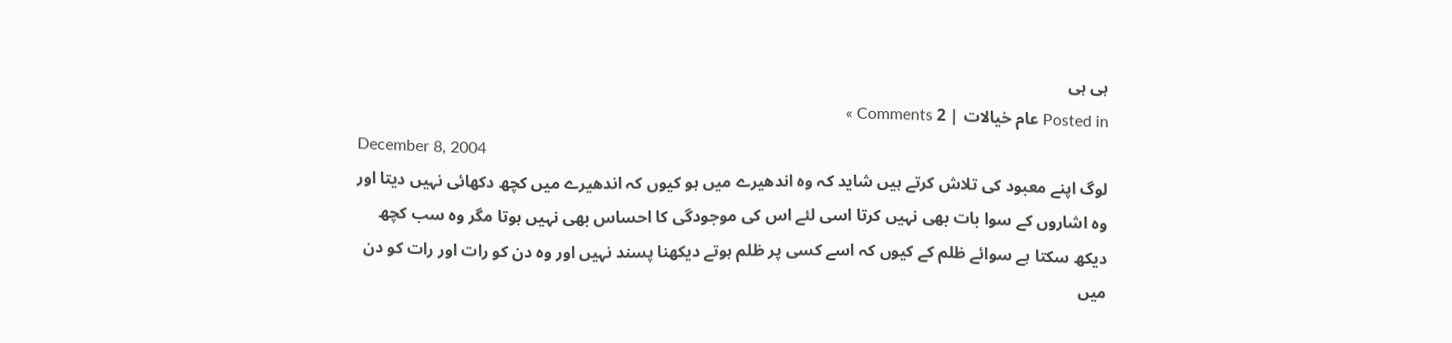ہی ہی
Posted in عام خیالات | 2 Comments »
December 8, 2004
لوگ اپنے معبود کی تلاش کرتے ہیں شاید کہ وہ اندھیرے میں ہو کیوں کہ اندھیرے میں کچھ دکھائی نہیں دیتا اور وہ اشاروں کے سوا بات بھی نہیں کرتا اسی لئے اس کی موجودگی کا احساس بھی نہیں ہوتا مگر وہ سب کچھ دیکھ سکتا ہے سوائے ظلم کے کیوں کہ اسے کسی پر ظلم ہوتے دیکھنا پسند نہیں اور وہ دن کو رات اور رات کو دن میں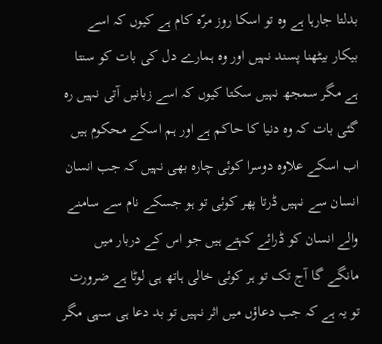بدلتا جارہا ہے وہ تو اسکا روز مرّہ کام ہے کیوں کہ اسے بیکار بیٹھنا پسند نہیں اور وہ ہمارے دل کی بات کو سنتا ہے مگر سمجھ نہیں سکتا کیوں کہ اسے زبانیں آتی نہیں رہ گئی بات کہ وہ دنیا کا حاکم ہے اور ہم اسکے محکوم ہیں اب اسکے علاوہ دوسرا کوئی چارہ بھی نہیں کہ جب انسان انسان سے نہیں ڈرتا پھر کوئی تو ہو جسکے نام سے سامنے والے انسان کو ڈرائے کہتے ہیں جو اس کے دربار میں مانگے گا آج تک تو ہر کوئی خالی ہاتھ ہی لوٹا ہے ضرورت تو یہ ہے کہ جب دعاؤں میں اثر نہیں تو بد دعا ہی سہی مگر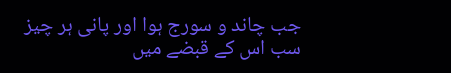جب چاند و سورج ہوا اور پانی ہر چیز سب اس کے قبضے میں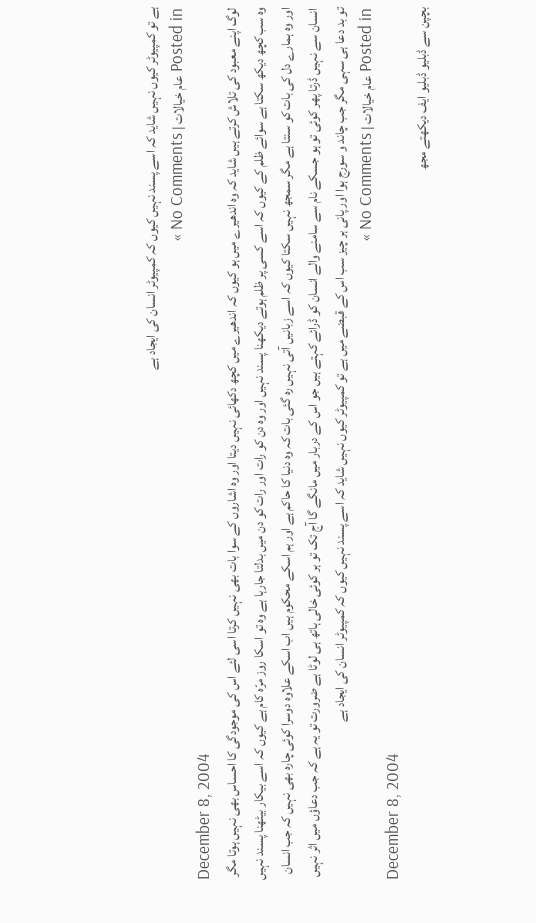ہے تو کمپیوٹر کیوں نہیں شاید کہ اسے پسند نہیں کیوں کہ کمپیوٹر انسان کی ایجاد ہے
Posted in عام خیالات | No Comments »
December 8, 2004
لوگ اپنے معبود کی تلاش کرتے ہیں شاید کہ وہ اندھیرے میں ہو کیوں کہ اندھیرے میں کچھ دکھائی نہیں دیتا اور وہ اشاروں کے سوا بات بھی نہیں کرتا اسی لئے اس کی موجودگی کا احساس بھی نہیں ہوتا مگر وہ سب کچھ دیکھ سکتا ہے سوائے ظلم کے کیوں کہ اسے کسی پر ظلم ہوتے دیکھنا پسند نہیں اور وہ دن کو رات اور رات کو دن میں بدلتا جارہا ہے وہ تو اسکا روز مرّہ کام ہے کیوں کہ اسے بیکار بیٹھنا پسند نہیں اور وہ ہمارے دل کی بات کو سنتا ہے مگر سمجھ نہیں سکتا کیوں کہ اسے زبانیں آتی نہیں رہ گئی بات کہ وہ دنیا کا حاکم ہے اور ہم اسکے محکوم ہیں اب اسکے علاوہ دوسرا کوئی چارہ بھی نہیں کہ جب انسان انسان سے نہیں ڈرتا پھر کوئی تو ہو جسکے نام سے سامنے والے انسان کو ڈرائے کہتے ہیں جو اس کے دربار میں مانگے گا آج تک تو ہر کوئی خالی ہاتھ ہی لوٹا ہے ضرورت تو یہ ہے کہ جب دعاؤں میں اثر نہیں تو بد دعا ہی سہی مگر جب چاند و سورج ہوا اور پانی ہر چیز سب اس کے قبضے میں ہے تو کمپیوٹر کیوں نہیں شاید کہ اسے پسند نہیں کیوں کہ کمپیوٹر انسان کی ایجاد ہے
Posted in عام خیالات | No Comments »
December 8, 2004
بچپن سے ڈبلیو ڈبلیو ایف دیکھتے مجھ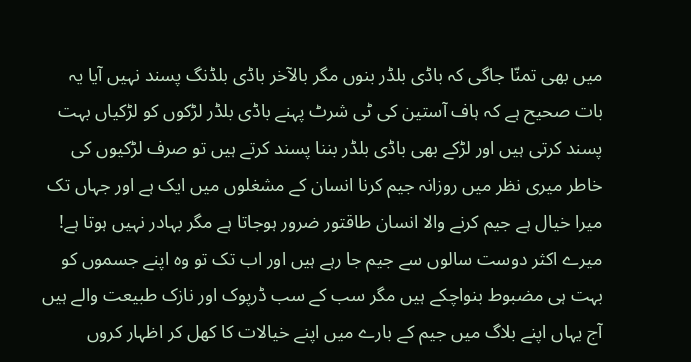میں بھی تمنّا جاگی کہ باڈی بلڈر بنوں مگر بالآخر باڈی بلڈنگ پسند نہیں آیا یہ بات صحیح ہے کہ ہاف آستین کی ٹی شرٹ پہنے باڈی بلڈر لڑکوں کو لڑکیاں بہت پسند کرتی ہیں اور لڑکے بھی باڈی بلڈر بننا پسند کرتے ہیں تو صرف لڑکیوں کی خاطر میری نظر میں روزانہ جیم کرنا انسان کے مشغلوں میں ایک ہے اور جہاں تک میرا خیال ہے جیم کرنے والا انسان طاقتور ضرور ہوجاتا ہے مگر بہادر نہیں ہوتا ہے! میرے اکثر دوست سالوں سے جیم جا رہے ہیں اور اب تک تو وہ اپنے جسموں کو بہت ہی مضبوط بنواچکے ہیں مگر سب کے سب ڈرپوک اور نازک طبیعت والے ہیں
آج یہاں اپنے بلاگ میں جیم کے بارے میں اپنے خیالات کا کھل کر اظہار کروں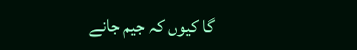گا کیوں کہ جیم جانے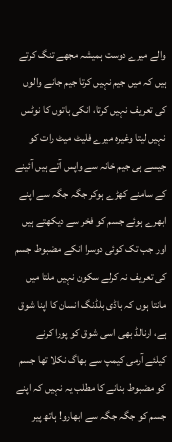والے میرے دوست ہمیشہ مجھے تنگ کرتے ہیں کہ میں جیم نہیں کرتا جیم جانے والوں کی تعریف نہیں کرتا، انکی باتوں کا نوٹس نہیں لیتا وغیرہ میرے فلیٹ میٹ رات کو جیسے ہی جیم خانہ سے واپس آتے ہیں آئینے کے سامنے کھڑے ہوکر جگہ جگہ سے اپنے ابھرے ہوئے جسم کو فخر سے دیکھتے ہیں اور جب تک کوئی دوسرا انکے مضبوط جسم کی تعریف نہ کرلے سکون نہیں ملتا میں مانتا ہوں کہ باڈی بلڈنگ انسان کا اپنا شوق ہے، ارنالڈ بھی اسی شوق کو پورا کرنے کیلئے آرمی کیمپ سے بھاگ نکلا تھا جسم کو مضبوط بنانے کا مطلب یہ نہیں کہ اپنے جسم کو جگہ جگہ سے ابھارو! ہاتھ پیر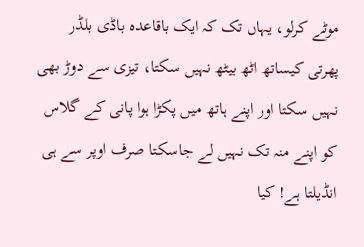موٹے کرلو، یہاں تک کہ ایک باقاعدہ باڈی بلڈر پھرتی کیساتھ اٹھ بیٹھ نہیں سکتا، تیزی سے دوڑ بھی نہیں سکتا اور اپنے ہاتھ میں پکڑا ہوا پانی کے گلاس کو اپنے منہ تک نہیں لے جاسکتا صرف اوپر سے ہی انڈیلتا ہے! کیا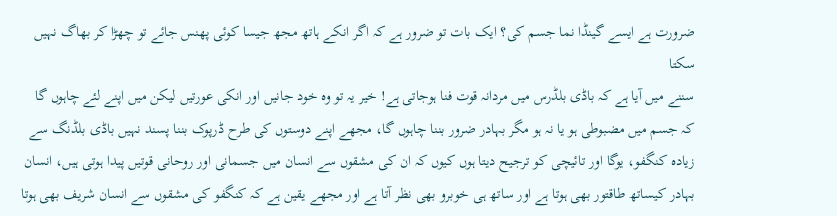ضرورت ہے ایسے گینڈا نما جسم کی؟ ایک بات تو ضرور ہے کہ اگر انکے ہاتھ مجھ جیسا کوئی پھنس جائے تو چھڑا کر بھاگ نہیں سکتا
سننے میں آیا ہے کہ باڈی بلڈرس میں مردانہ قوت فنا ہوجاتی ہے! خیر یہ تو وہ خود جانیں اور انکی عورتیں لیکن میں اپنے لئے چاہوں گا کہ جسم میں مضبوطی ہو یا نہ ہو مگر بہادر ضرور بننا چاہوں گا، مجھے اپنے دوستوں کی طرح ڈرپوک بننا پسند نہیں باڈی بلڈنگ سے زیادہ کنگفو، یوگا اور تائیچی کو ترجیح دیتا ہوں کیوں کہ ان کی مشقوں سے انسان میں جسمانی اور روحانی قوتیں پیدا ہوتی ہیں، انسان بہادر کیساتھ طاقتور بھی ہوتا ہے اور ساتھ ہی خوبرو بھی نظر آتا ہے اور مجھے یقین ہے کہ کنگفو کی مشقوں سے انسان شریف بھی ہوتا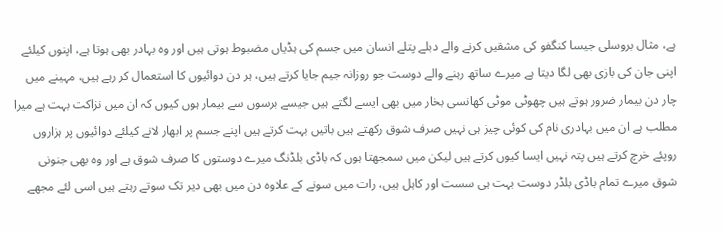ہے، مثال بروسلی جیسا کنگفو کی مشقیں کرنے والے دبلے پتلے انسان میں جسم کی ہڈیاں مضبوط ہوتی ہیں اور وہ بہادر بھی ہوتا ہے، اپنوں کیلئے اپنی جان کی بازی بھی لگا دیتا ہے میرے ساتھ رہنے والے دوست جو روزانہ جیم جایا کرتے ہیں، ہر دن دوائیوں کا استعمال کر رہے ہیں، مہینے میں چار دن بیمار ضرور ہوتے ہیں چھوٹی موٹی کھانسی بخار میں بھی ایسے لگتے ہیں جیسے برسوں سے بیمار ہوں کیوں کہ ان میں نزاکت بہت ہے میرا مطلب ہے ان میں بہادری نام کی کوئی چیز ہی نہیں صرف شوق رکھتے ہیں باتیں بہت کرتے ہیں اپنے جسم پر ابھار لانے کیلئے دوائیوں پر ہزاروں روپئے خرچ کرتے ہیں پتہ نہیں ایسا کیوں کرتے ہیں لیکن میں سمجھتا ہوں کہ باڈی بلڈنگ میرے دوستوں کا صرف شوق ہے اور وہ بھی جنونی شوق میرے تمام باڈی بلڈر دوست بہت ہی سست اور کاہل ہیں، رات میں سونے کے علاوہ دن میں بھی دیر تک سوتے رہتے ہیں اسی لئے مجھے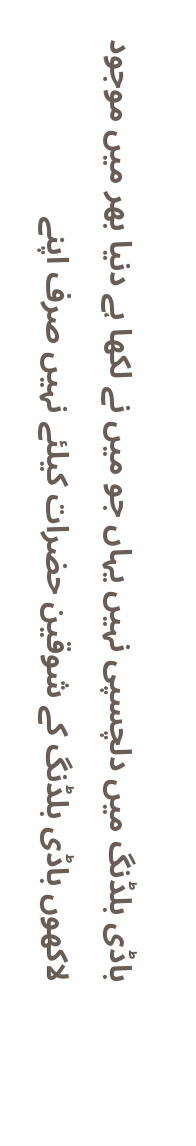باڈی بلڈنگ میں دلچسپی نہیں یہاں جو میں نے لکھا ہے دنیا بھر میں موجود لاکھوں باڈی بلڈنگ کے شوقین حضرات کیلئے نہیں صرف اپنے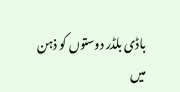باڈی بلڈر دوستوں کو ذہن میں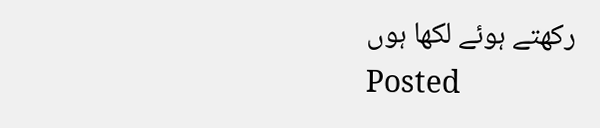رکھتے ہوئے لکھا ہوں
Posted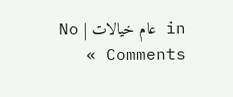in عام خیالات | No Comments »